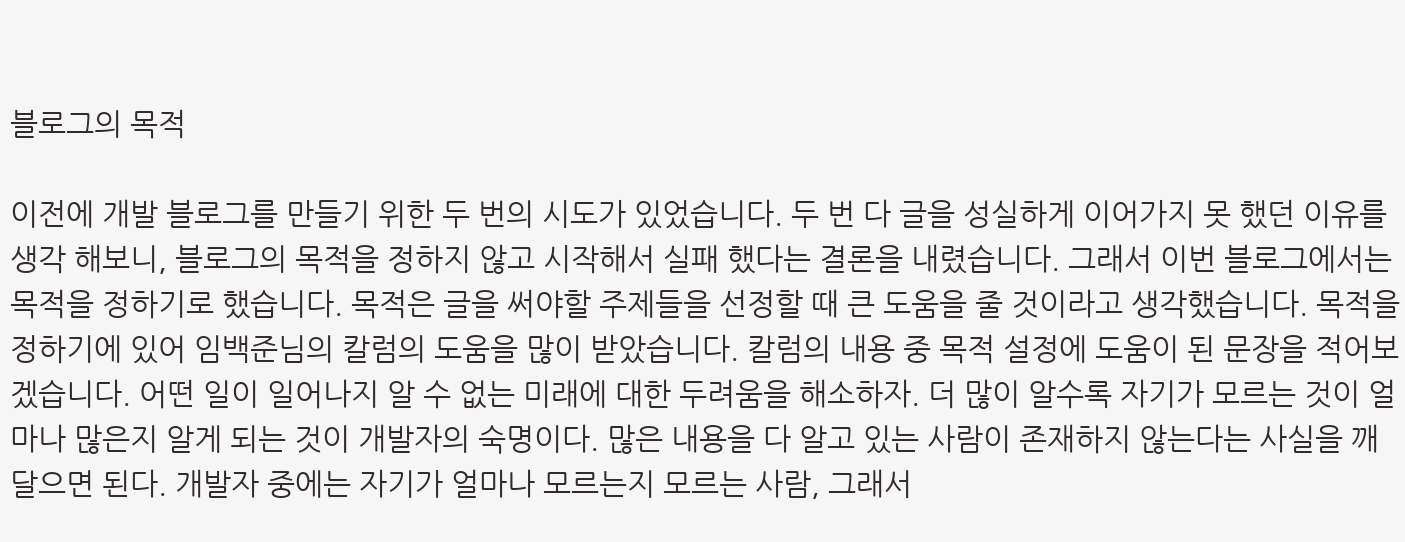블로그의 목적

이전에 개발 블로그를 만들기 위한 두 번의 시도가 있었습니다. 두 번 다 글을 성실하게 이어가지 못 했던 이유를 생각 해보니, 블로그의 목적을 정하지 않고 시작해서 실패 했다는 결론을 내렸습니다. 그래서 이번 블로그에서는 목적을 정하기로 했습니다. 목적은 글을 써야할 주제들을 선정할 때 큰 도움을 줄 것이라고 생각했습니다. 목적을 정하기에 있어 임백준님의 칼럼의 도움을 많이 받았습니다. 칼럼의 내용 중 목적 설정에 도움이 된 문장을 적어보겠습니다. 어떤 일이 일어나지 알 수 없는 미래에 대한 두려움을 해소하자. 더 많이 알수록 자기가 모르는 것이 얼마나 많은지 알게 되는 것이 개발자의 숙명이다. 많은 내용을 다 알고 있는 사람이 존재하지 않는다는 사실을 깨달으면 된다. 개발자 중에는 자기가 얼마나 모르는지 모르는 사람, 그래서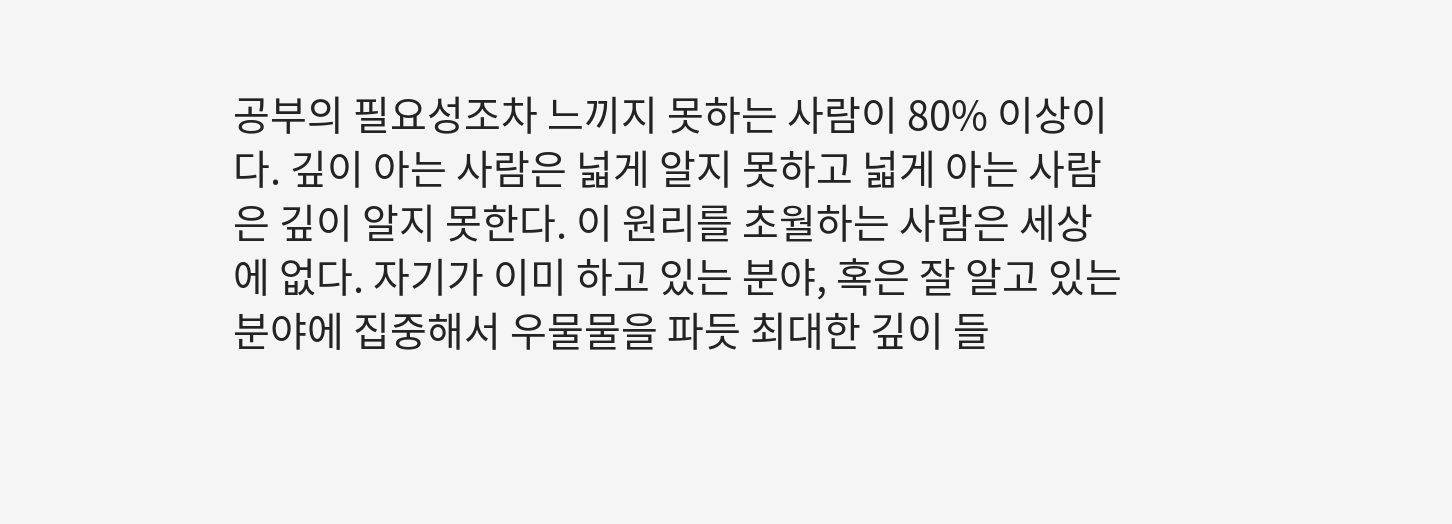공부의 필요성조차 느끼지 못하는 사람이 80% 이상이다. 깊이 아는 사람은 넓게 알지 못하고 넓게 아는 사람은 깊이 알지 못한다. 이 원리를 초월하는 사람은 세상에 없다. 자기가 이미 하고 있는 분야, 혹은 잘 알고 있는 분야에 집중해서 우물물을 파듯 최대한 깊이 들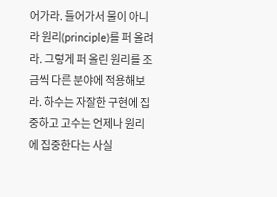어가라. 들어가서 물이 아니라 원리(principle)를 퍼 올려라. 그렇게 퍼 올린 원리를 조금씩 다른 분야에 적용해보라. 하수는 자잘한 구현에 집중하고 고수는 언제나 원리에 집중한다는 사실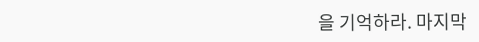을 기억하라. 마지막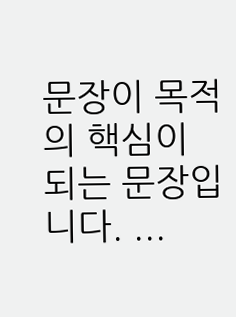문장이 목적의 핵심이 되는 문장입니다. ...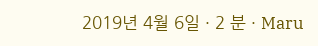2019년 4월 6일 · 2 분 · Maru